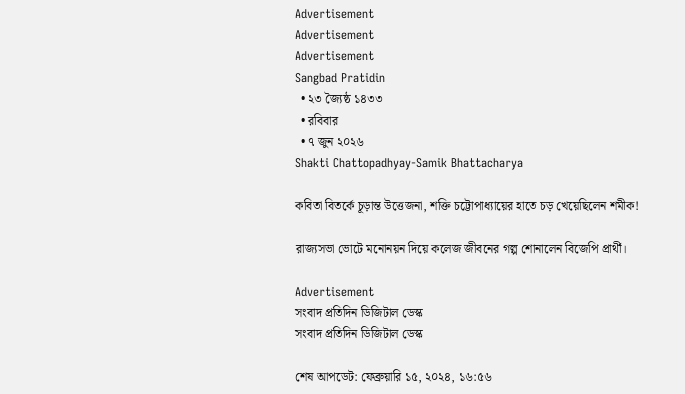Advertisement
Advertisement
Advertisement
Sangbad Pratidin
  • ২৩ জ্যৈষ্ঠ ১৪৩৩
  • রবিবার
  • ৭ জুন ২০২৬
Shakti Chattopadhyay-Samik Bhattacharya

কবিতা বিতর্কে চূড়ান্ত উত্তেজনা, শক্তি চট্টোপাধ্যায়ের হাতে চড় খেয়েছিলেন শমীক!

রাজ্যসভা ভোটে মনোনয়ন দিয়ে কলেজ জীবনের গল্প শোনালেন বিজেপি প্রার্থী।

Advertisement
সংবাদ প্রতিদিন ডিজিটাল ডেস্ক
সংবাদ প্রতিদিন ডিজিটাল ডেস্ক

শেষ আপডেট: ফেব্রুয়ারি ১৫, ২০২৪, ১৬:৫৬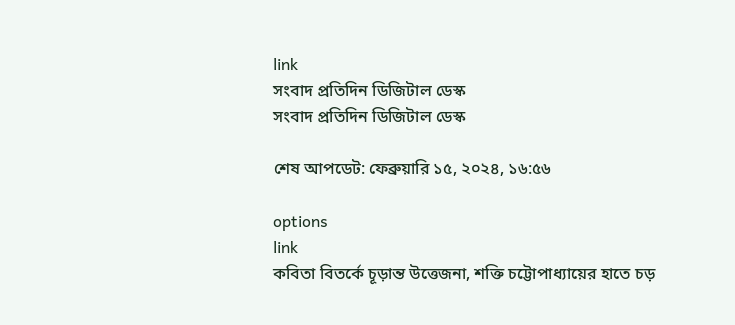link
সংবাদ প্রতিদিন ডিজিটাল ডেস্ক
সংবাদ প্রতিদিন ডিজিটাল ডেস্ক

শেষ আপডেট: ফেব্রুয়ারি ১৫, ২০২৪, ১৬:৫৬

options
link
কবিতা বিতর্কে চূড়ান্ত উত্তেজনা, শক্তি চট্টোপাধ্যায়ের হাতে চড়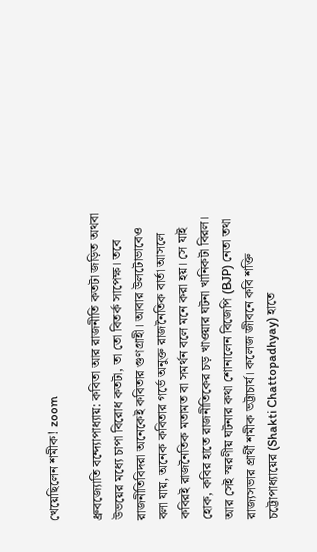খেয়েছিলেন শমীক! zoom

ধ্রুবজ্যোতি বন্দ্যোপাধ্যায়: কবিতা আর রাজনীতি কতটা জড়িত অথবা উভয়ের মধ্যে চাপা বিরোধ কতটা, তা তো বিতর্ক সাপেক্ষ। তবে রাজনীতিবিদরা অনেকেই কবিতার গুণগ্রাহী। আবার উলটোভাবেও বলা যায়, অনেক কবিতার গর্ভে অনুক্ত রাজনৈতিক বার্তা আসলে কবিরই রাজনৈতিক মতামত বা সমর্থন বলে মনে করা হয়। সে যাই হোক, কবির হাতে রাজনীতিকের চড় খাওয়ার ঘটনা খানিকটা বিরল। আর সেই স্মরণীয় ঘটনার কথা শোনালেন বিজেপি (BJP) নেতা তথা রাজ্যসভার প্রার্থী শমীক ভট্টাচার্য। কলেজ জীবনে কবি শক্তি চট্টোপাধ্যায়ের (Shakti Chattopadhyay) হাতে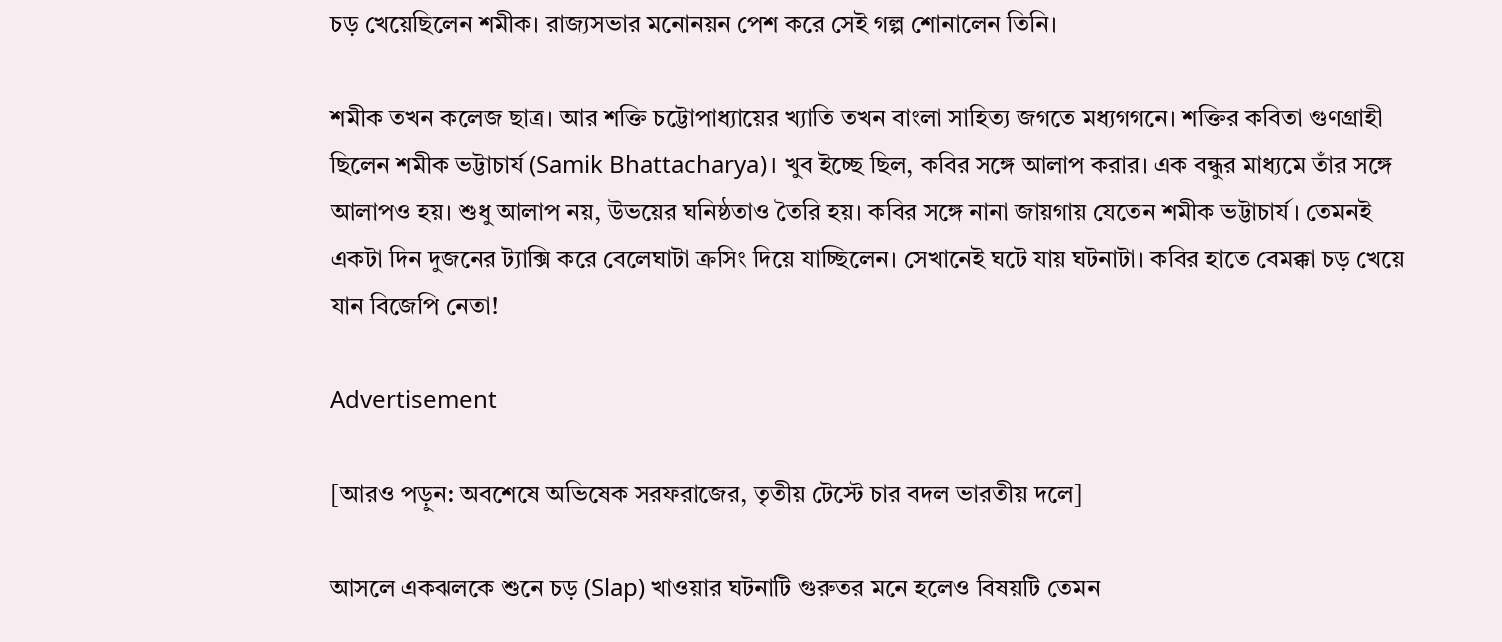চড় খেয়েছিলেন শমীক। রাজ্যসভার মনোনয়ন পেশ করে সেই গল্প শোনালেন তিনি।

শমীক তখন কলেজ ছাত্র। আর শক্তি চট্টোপাধ্যায়ের খ্যাতি তখন বাংলা সাহিত্য জগতে মধ্যগগনে। শক্তির কবিতা গুণগ্রাহী ছিলেন শমীক ভট্টাচার্য (Samik Bhattacharya)। খুব ইচ্ছে ছিল, কবির সঙ্গে আলাপ করার। এক বন্ধুর মাধ্যমে তাঁর সঙ্গে আলাপও হয়। শুধু আলাপ নয়, উভয়ের ঘনিষ্ঠতাও তৈরি হয়। কবির সঙ্গে নানা জায়গায় যেতেন শমীক ভট্টাচার্য। তেমনই একটা দিন দুজনের ট্যাক্সি করে বেলেঘাটা ক্রসিং দিয়ে যাচ্ছিলেন। সেখানেই ঘটে যায় ঘটনাটা। কবির হাতে বেমক্কা চড় খেয়ে যান বিজেপি নেতা!

Advertisement

[আরও পড়ুন: অবশেষে অভিষেক সরফরাজের, তৃতীয় টেস্টে চার বদল ভারতীয় দলে]

আসলে একঝলকে শুনে চড় (Slap) খাওয়ার ঘটনাটি গুরুতর মনে হলেও বিষয়টি তেমন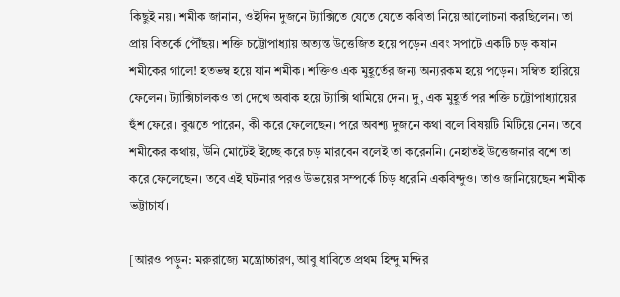কিছুই নয়। শমীক জানান, ওইদিন দুজনে ট্যাক্সিতে যেতে যেতে কবিতা নিয়ে আলোচনা করছিলেন। তা প্রায় বিতর্কে পৌঁছয়। শক্তি চট্টোপাধ্যায় অত্যন্ত উত্তেজিত হয়ে পড়েন এবং সপাটে একটি চড় কষান শমীকের গালে! হতভম্ব হয়ে যান শমীক। শক্তিও এক মুহূর্তের জন্য অন্যরকম হয়ে পড়েন। সম্বিত হারিয়ে ফেলেন। ট্যাক্সিচালকও তা দেখে অবাক হয়ে ট্যাক্সি থামিয়ে দেন। দু, এক মুহূর্ত পর শক্তি চট্টোপাধ্যায়ের হুঁশ ফেরে। বুঝতে পারেন, কী করে ফেলেছেন। পরে অবশ্য দুজনে কথা বলে বিষয়টি মিটিয়ে নেন। তবে শমীকের কথায়, উনি মোটেই ইচ্ছে করে চড় মারবেন বলেই তা করেননি। নেহাতই উত্তেজনার বশে তা করে ফেলেছেন। তবে এই ঘটনার পরও উভয়ের সম্পর্কে চিড় ধরেনি একবিন্দুও। তাও জানিয়েছেন শমীক ভট্টাচার্য।

[আরও পড়ুন: মরুরাজ্যে মন্ত্রোচ্চারণ, আবু ধাবিতে প্রথম হিন্দু মন্দির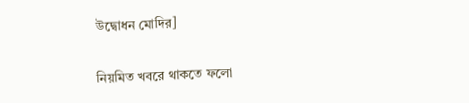উদ্বোধন মোদির]

নিয়মিত খবরে থাকতে ফলো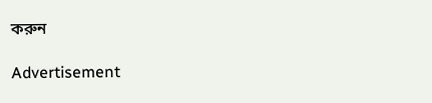করুন

Advertisement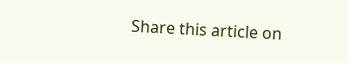Share this article on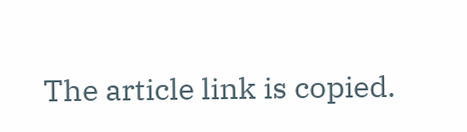The article link is copied.